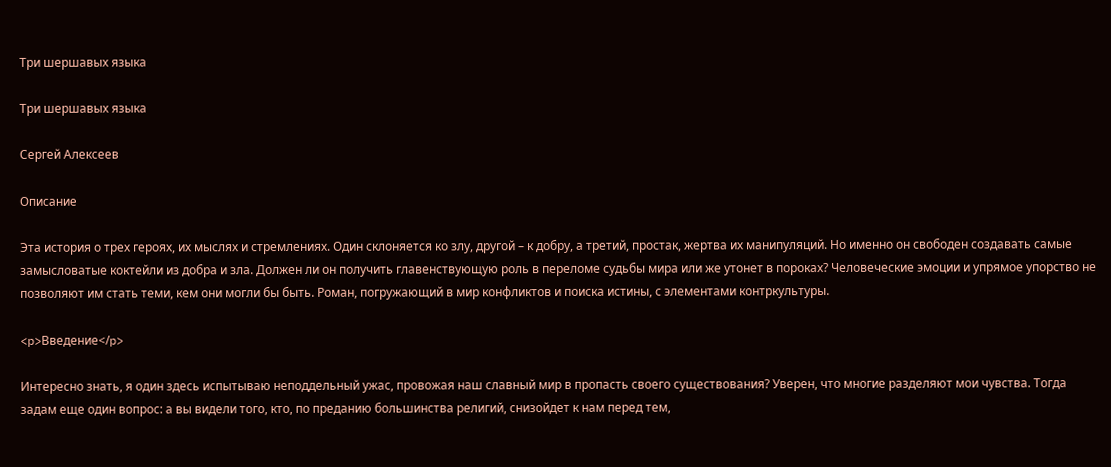Три шершавых языка

Три шершавых языка

Сергей Алексеев

Описание

Эта история о трех героях, их мыслях и стремлениях. Один склоняется ко злу, другой – к добру, а третий, простак, жертва их манипуляций. Но именно он свободен создавать самые замысловатые коктейли из добра и зла. Должен ли он получить главенствующую роль в переломе судьбы мира или же утонет в пороках? Человеческие эмоции и упрямое упорство не позволяют им стать теми, кем они могли бы быть. Роман, погружающий в мир конфликтов и поиска истины, с элементами контркультуры.

<p>Введение</p>

Интересно знать, я один здесь испытываю неподдельный ужас, провожая наш славный мир в пропасть своего существования? Уверен, что многие разделяют мои чувства. Тогда задам еще один вопрос: а вы видели того, кто, по преданию большинства религий, снизойдет к нам перед тем,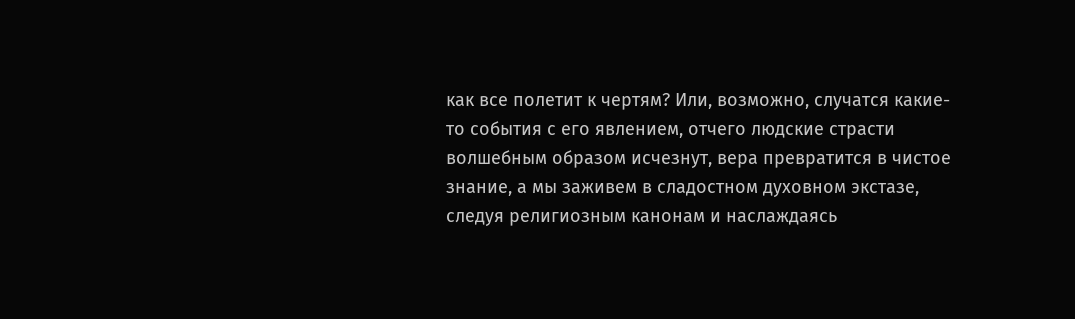как все полетит к чертям? Или, возможно, случатся какие-то события с его явлением, отчего людские страсти волшебным образом исчезнут, вера превратится в чистое знание, а мы заживем в сладостном духовном экстазе, следуя религиозным канонам и наслаждаясь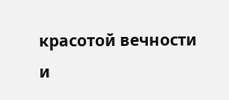красотой вечности и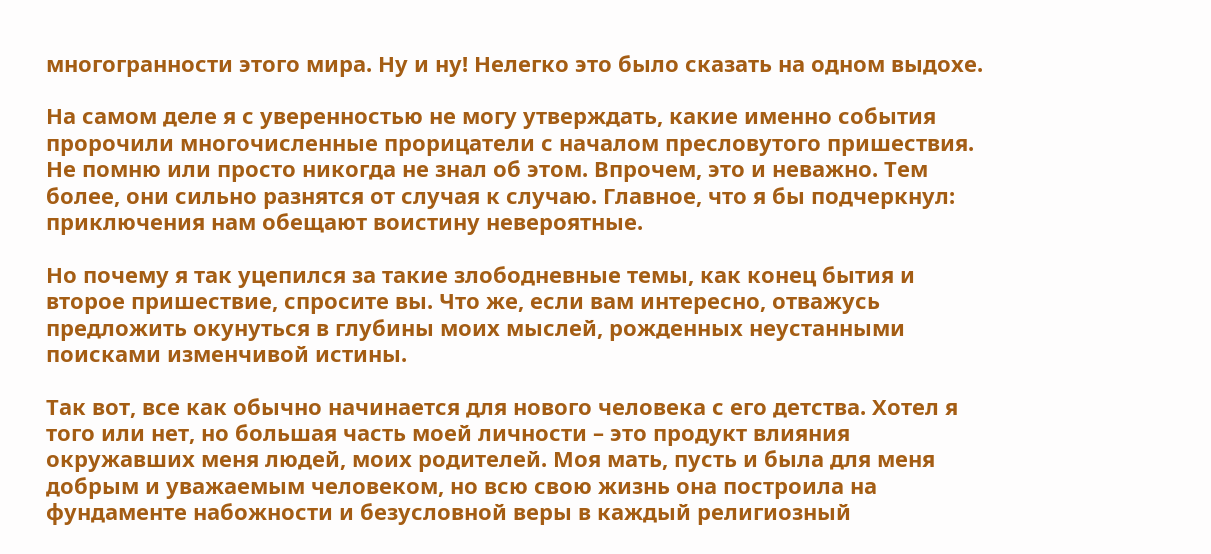многогранности этого мира. Ну и ну! Нелегко это было сказать на одном выдохе.

На самом деле я с уверенностью не могу утверждать, какие именно события пророчили многочисленные прорицатели с началом пресловутого пришествия. Не помню или просто никогда не знал об этом. Впрочем, это и неважно. Тем более, они сильно разнятся от случая к случаю. Главное, что я бы подчеркнул: приключения нам обещают воистину невероятные.

Но почему я так уцепился за такие злободневные темы, как конец бытия и второе пришествие, спросите вы. Что же, если вам интересно, отважусь предложить окунуться в глубины моих мыслей, рожденных неустанными поисками изменчивой истины.

Так вот, все как обычно начинается для нового человека с его детства. Хотел я того или нет, но большая часть моей личности – это продукт влияния окружавших меня людей, моих родителей. Моя мать, пусть и была для меня добрым и уважаемым человеком, но всю свою жизнь она построила на фундаменте набожности и безусловной веры в каждый религиозный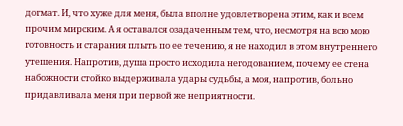догмат. И, что хуже для меня, была вполне удовлетворена этим, как и всем прочим мирским. А я оставался озадаченным тем, что, несмотря на всю мою готовность и старания плыть по ее течению, я не находил в этом внутреннего утешения. Напротив, душа просто исходила негодованием, почему ее стена набожности стойко выдерживала удары судьбы, а моя, напротив, больно придавливала меня при первой же неприятности.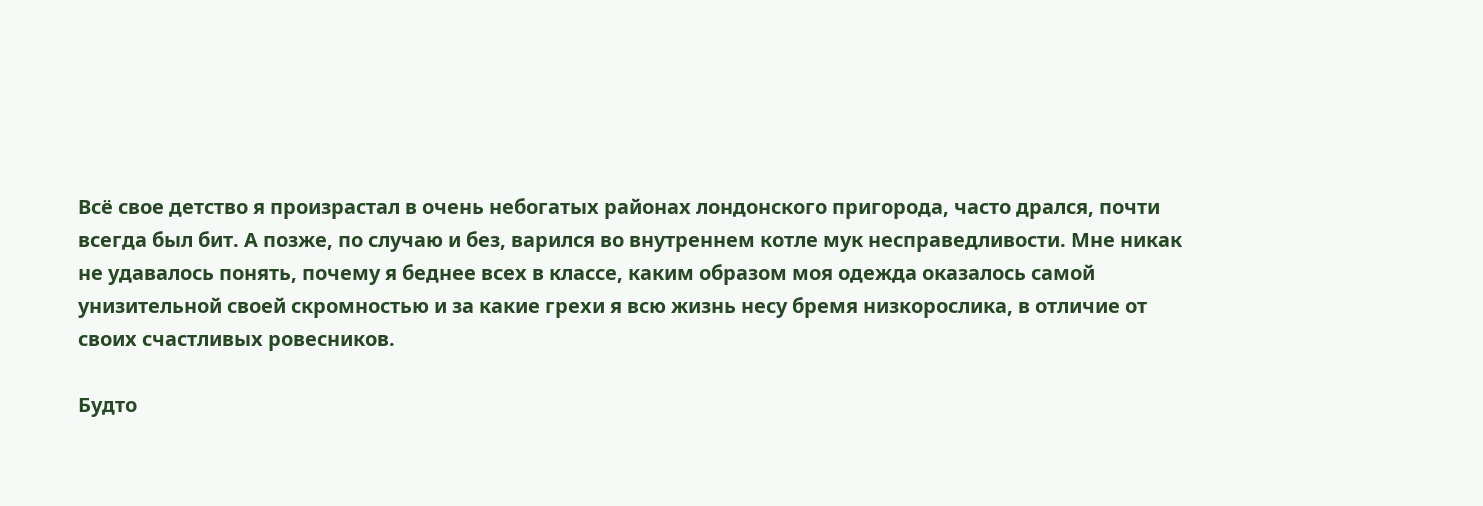Всё свое детство я произрастал в очень небогатых районах лондонского пригорода, часто дрался, почти всегда был бит. А позже, по случаю и без, варился во внутреннем котле мук несправедливости. Мне никак не удавалось понять, почему я беднее всех в классе, каким образом моя одежда оказалось самой унизительной своей скромностью и за какие грехи я всю жизнь несу бремя низкорослика, в отличие от своих счастливых ровесников.

Будто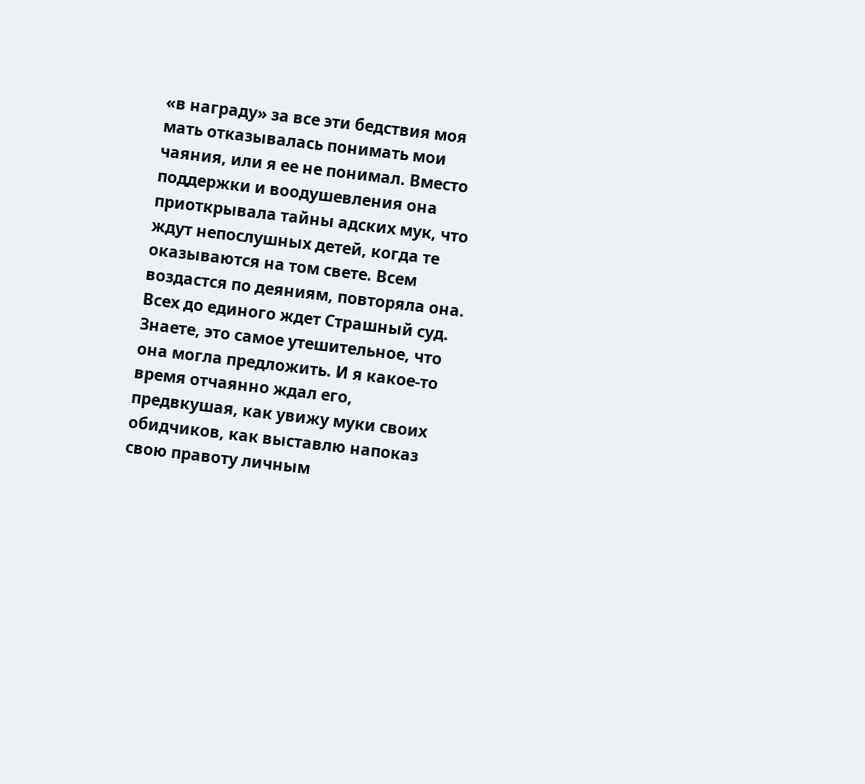«в награду» за все эти бедствия моя мать отказывалась понимать мои чаяния, или я ее не понимал. Вместо поддержки и воодушевления она приоткрывала тайны адских мук, что ждут непослушных детей, когда те оказываются на том свете. Всем воздастся по деяниям, повторяла она. Всех до единого ждет Страшный суд. Знаете, это самое утешительное, что она могла предложить. И я какое-то время отчаянно ждал его, предвкушая, как увижу муки своих обидчиков, как выставлю напоказ свою правоту личным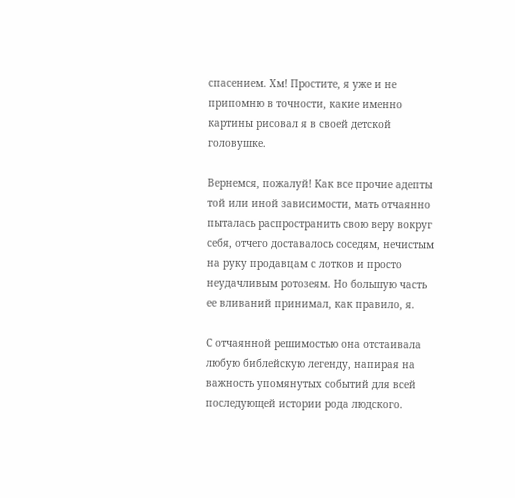спасением. Хм! Простите, я уже и не припомню в точности, какие именно картины рисовал я в своей детской головушке.

Вернемся, пожалуй! Как все прочие адепты той или иной зависимости, мать отчаянно пыталась распространить свою веру вокруг себя, отчего доставалось соседям, нечистым на руку продавцам с лотков и просто неудачливым ротозеям. Но большую часть ее вливаний принимал, как правило, я.

С отчаянной решимостью она отстаивала любую библейскую легенду, напирая на важность упомянутых событий для всей последующей истории рода людского.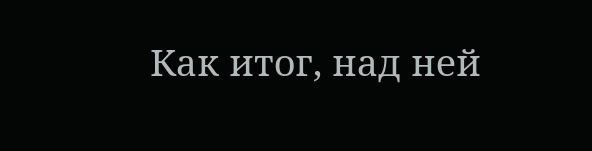Как итог, над ней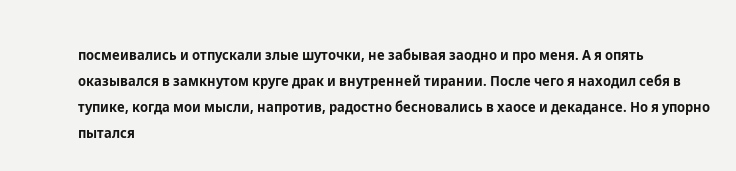посмеивались и отпускали злые шуточки, не забывая заодно и про меня. А я опять оказывался в замкнутом круге драк и внутренней тирании. После чего я находил себя в тупике, когда мои мысли, напротив, радостно бесновались в хаосе и декадансе. Но я упорно пытался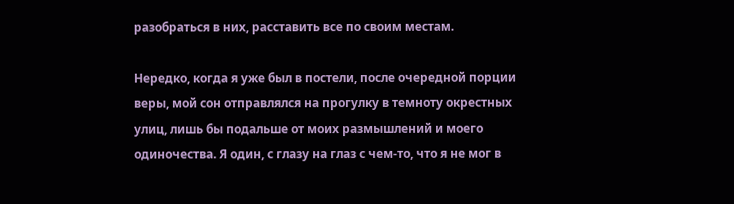разобраться в них, расставить все по своим местам.

Нередко, когда я уже был в постели, после очередной порции веры, мой сон отправлялся на прогулку в темноту окрестных улиц, лишь бы подальше от моих размышлений и моего одиночества. Я один, с глазу на глаз с чем-то, что я не мог в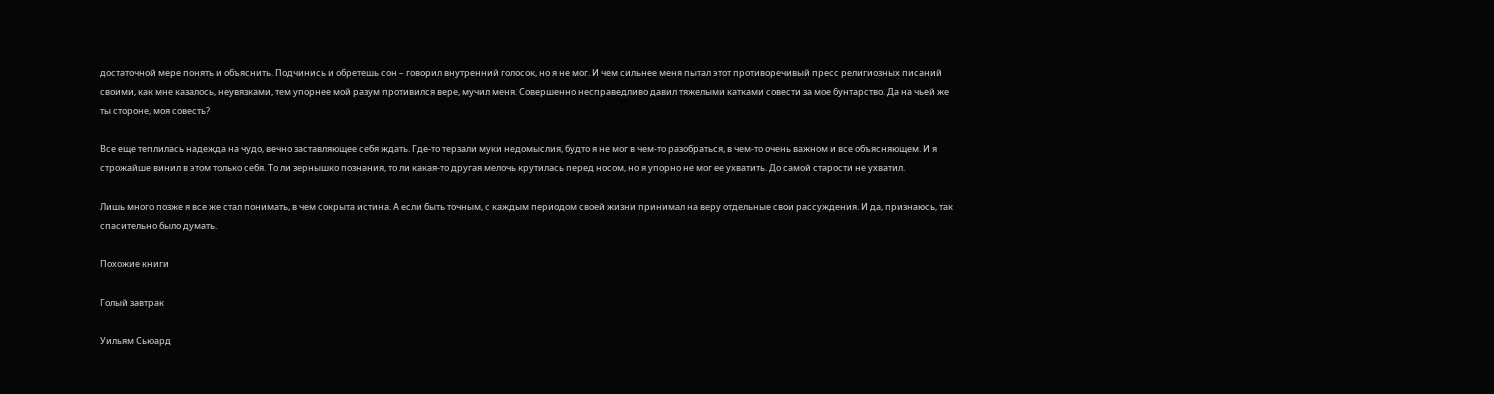достаточной мере понять и объяснить. Подчинись и обретешь сон – говорил внутренний голосок, но я не мог. И чем сильнее меня пытал этот противоречивый пресс религиозных писаний своими, как мне казалось, неувязками, тем упорнее мой разум противился вере, мучил меня. Совершенно несправедливо давил тяжелыми катками совести за мое бунтарство. Да на чьей же ты стороне, моя совесть?

Все еще теплилась надежда на чудо, вечно заставляющее себя ждать. Где-то терзали муки недомыслия, будто я не мог в чем-то разобраться, в чем-то очень важном и все объясняющем. И я строжайше винил в этом только себя. То ли зернышко познания, то ли какая-то другая мелочь крутилась перед носом, но я упорно не мог ее ухватить. До самой старости не ухватил.

Лишь много позже я все же стал понимать, в чем сокрыта истина. А если быть точным, с каждым периодом своей жизни принимал на веру отдельные свои рассуждения. И да, признаюсь, так спасительно было думать.

Похожие книги

Голый завтрак

Уильям Сьюард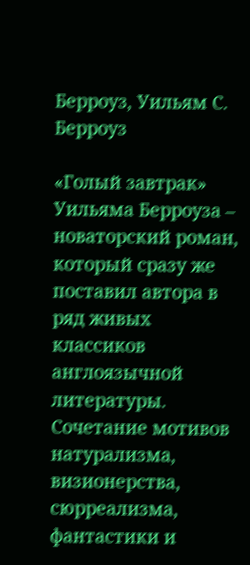Берроуз, Уильям С. Берроуз

«Голый завтрак» Уильяма Берроуза – новаторский роман, который сразу же поставил автора в ряд живых классиков англоязычной литературы. Сочетание мотивов натурализма, визионерства, сюрреализма, фантастики и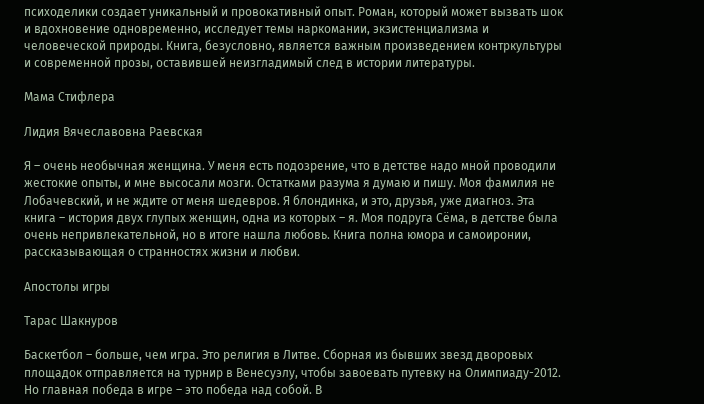психоделики создает уникальный и провокативный опыт. Роман, который может вызвать шок и вдохновение одновременно, исследует темы наркомании, экзистенциализма и человеческой природы. Книга, безусловно, является важным произведением контркультуры и современной прозы, оставившей неизгладимый след в истории литературы.

Мама Стифлера

Лидия Вячеславовна Раевская

Я – очень необычная женщина. У меня есть подозрение, что в детстве надо мной проводили жестокие опыты, и мне высосали мозги. Остатками разума я думаю и пишу. Моя фамилия не Лобачевский, и не ждите от меня шедевров. Я блондинка, и это, друзья, уже диагноз. Эта книга – история двух глупых женщин, одна из которых – я. Моя подруга Сёма, в детстве была очень непривлекательной, но в итоге нашла любовь. Книга полна юмора и самоиронии, рассказывающая о странностях жизни и любви.

Апостолы игры

Тарас Шакнуров

Баскетбол – больше, чем игра. Это религия в Литве. Сборная из бывших звезд дворовых площадок отправляется на турнир в Венесуэлу, чтобы завоевать путевку на Олимпиаду-2012. Но главная победа в игре – это победа над собой. В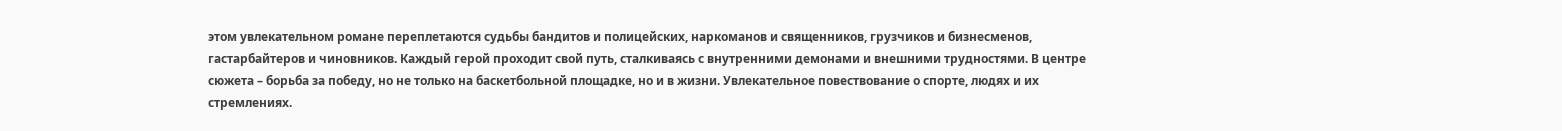этом увлекательном романе переплетаются судьбы бандитов и полицейских, наркоманов и священников, грузчиков и бизнесменов, гастарбайтеров и чиновников. Каждый герой проходит свой путь, сталкиваясь с внутренними демонами и внешними трудностями. В центре сюжета – борьба за победу, но не только на баскетбольной площадке, но и в жизни. Увлекательное повествование о спорте, людях и их стремлениях.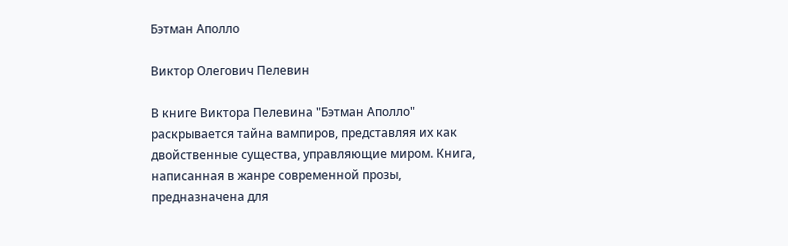Бэтман Аполло

Виктор Олегович Пелевин

В книге Виктора Пелевина "Бэтман Аполло" раскрывается тайна вампиров, представляя их как двойственные существа, управляющие миром. Книга, написанная в жанре современной прозы, предназначена для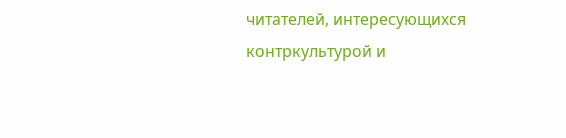читателей, интересующихся контркультурой и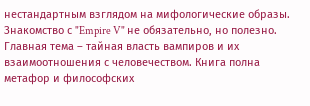нестандартным взглядом на мифологические образы. Знакомство с "Empire V" не обязательно, но полезно. Главная тема – тайная власть вампиров и их взаимоотношения с человечеством. Книга полна метафор и философских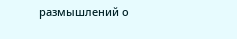размышлений о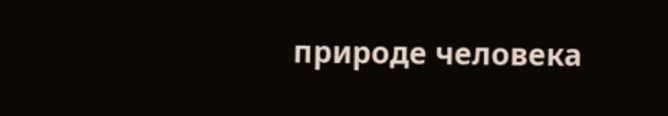природе человека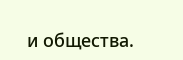и общества.